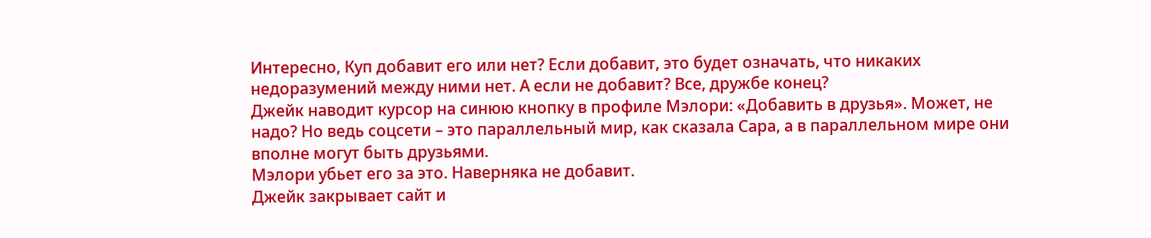Интересно, Куп добавит его или нет? Если добавит, это будет означать, что никаких недоразумений между ними нет. А если не добавит? Все, дружбе конец?
Джейк наводит курсор на синюю кнопку в профиле Мэлори: «Добавить в друзья». Может, не надо? Но ведь соцсети – это параллельный мир, как сказала Сара, а в параллельном мире они вполне могут быть друзьями.
Мэлори убьет его за это. Наверняка не добавит.
Джейк закрывает сайт и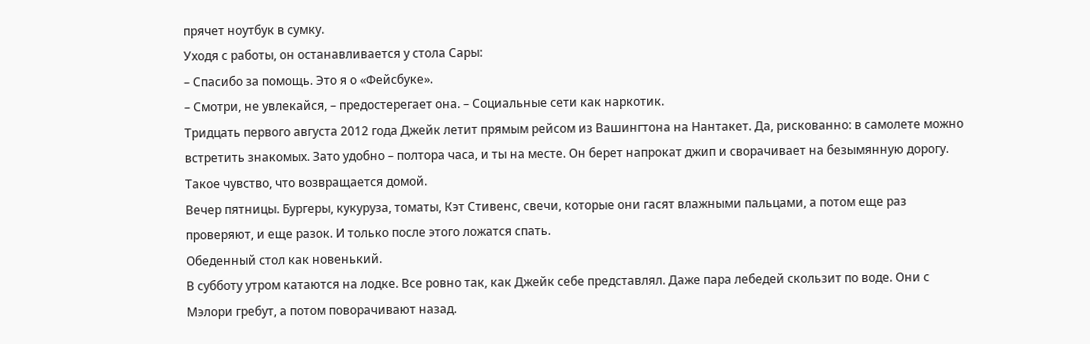прячет ноутбук в сумку.
Уходя с работы, он останавливается у стола Сары:
– Спасибо за помощь. Это я о «Фейсбуке».
– Смотри, не увлекайся, – предостерегает она. – Социальные сети как наркотик.
Тридцать первого августа 2012 года Джейк летит прямым рейсом из Вашингтона на Нантакет. Да, рискованно: в самолете можно встретить знакомых. Зато удобно – полтора часа, и ты на месте. Он берет напрокат джип и сворачивает на безымянную дорогу. Такое чувство, что возвращается домой.
Вечер пятницы. Бургеры, кукуруза, томаты, Кэт Стивенс, свечи, которые они гасят влажными пальцами, а потом еще раз проверяют, и еще разок. И только после этого ложатся спать.
Обеденный стол как новенький.
В субботу утром катаются на лодке. Все ровно так, как Джейк себе представлял. Даже пара лебедей скользит по воде. Они с Мэлори гребут, а потом поворачивают назад.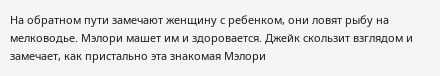На обратном пути замечают женщину с ребенком, они ловят рыбу на мелководье. Мэлори машет им и здоровается. Джейк скользит взглядом и замечает, как пристально эта знакомая Мэлори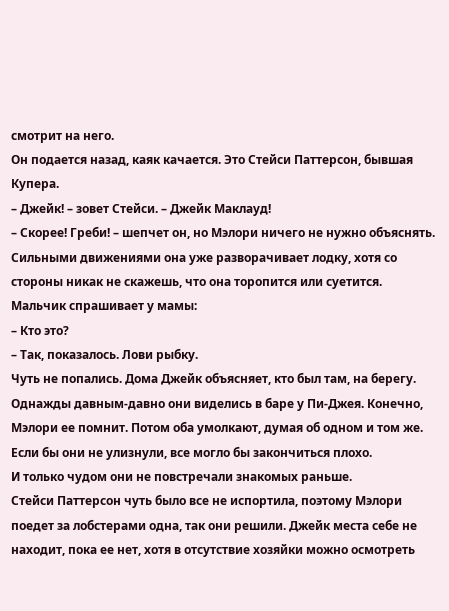смотрит на него.
Он подается назад, каяк качается. Это Стейси Паттерсон, бывшая Купера.
– Джейк! – зовет Стейси. – Джейк Маклауд!
– Скорее! Греби! – шепчет он, но Мэлори ничего не нужно объяснять. Сильными движениями она уже разворачивает лодку, хотя со стороны никак не скажешь, что она торопится или суетится.
Мальчик спрашивает у мамы:
– Кто это?
– Так, показалось. Лови рыбку.
Чуть не попались. Дома Джейк объясняет, кто был там, на берегу. Однажды давным-давно они виделись в баре у Пи-Джея. Конечно, Мэлори ее помнит. Потом оба умолкают, думая об одном и том же.
Если бы они не улизнули, все могло бы закончиться плохо.
И только чудом они не повстречали знакомых раньше.
Стейси Паттерсон чуть было все не испортила, поэтому Мэлори поедет за лобстерами одна, так они решили. Джейк места себе не находит, пока ее нет, хотя в отсутствие хозяйки можно осмотреть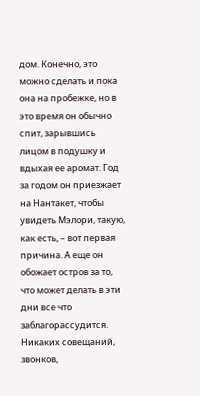дом. Конечно, это можно сделать и пока она на пробежке, но в это время он обычно спит, зарывшись лицом в подушку и вдыхая ее аромат. Год за годом он приезжает на Нантакет, чтобы увидеть Мэлори, такую, как есть, – вот первая причина. А еще он обожает остров за то, что может делать в эти дни все что заблагорассудится. Никаких совещаний, звонков,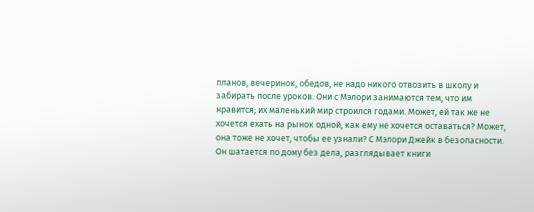планов, вечеринок, обедов, не надо никого отвозить в школу и забирать после уроков. Они с Мэлори занимаются тем, что им нравится; их маленький мир строился годами. Может, ей так же не хочется ехать на рынок одной, как ему не хочется оставаться? Может, она тоже не хочет, чтобы ее узнали? С Мэлори Джейк в безопасности.
Он шатается по дому без дела, разглядывает книги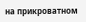на прикроватном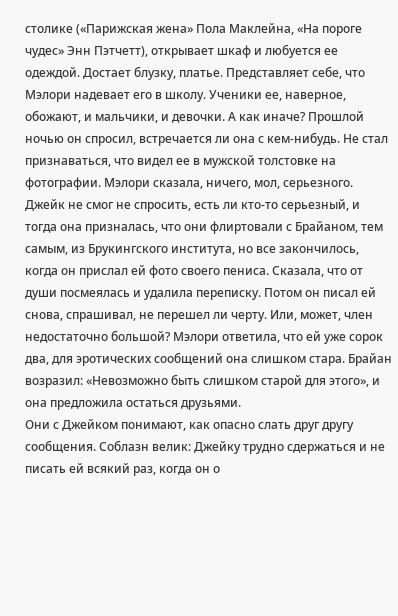столике («Парижская жена» Пола Маклейна, «На пороге чудес» Энн Пэтчетт), открывает шкаф и любуется ее одеждой. Достает блузку, платье. Представляет себе, что Мэлори надевает его в школу. Ученики ее, наверное, обожают, и мальчики, и девочки. А как иначе? Прошлой ночью он спросил, встречается ли она с кем-нибудь. Не стал признаваться, что видел ее в мужской толстовке на фотографии. Мэлори сказала, ничего, мол, серьезного. Джейк не смог не спросить, есть ли кто-то серьезный, и тогда она призналась, что они флиртовали с Брайаном, тем самым, из Брукингского института, но все закончилось, когда он прислал ей фото своего пениса. Сказала, что от души посмеялась и удалила переписку. Потом он писал ей снова, спрашивал, не перешел ли черту. Или, может, член недостаточно большой? Мэлори ответила, что ей уже сорок два, для эротических сообщений она слишком стара. Брайан возразил: «Невозможно быть слишком старой для этого», и она предложила остаться друзьями.
Они с Джейком понимают, как опасно слать друг другу сообщения. Соблазн велик: Джейку трудно сдержаться и не писать ей всякий раз, когда он о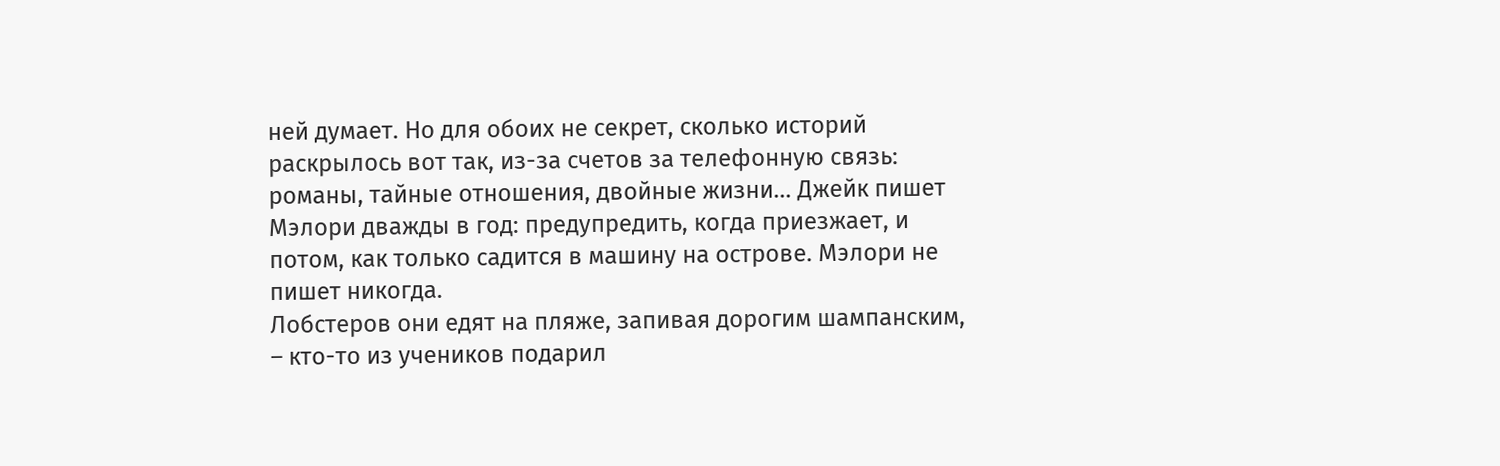ней думает. Но для обоих не секрет, сколько историй раскрылось вот так, из-за счетов за телефонную связь: романы, тайные отношения, двойные жизни… Джейк пишет Мэлори дважды в год: предупредить, когда приезжает, и потом, как только садится в машину на острове. Мэлори не пишет никогда.
Лобстеров они едят на пляже, запивая дорогим шампанским, – кто-то из учеников подарил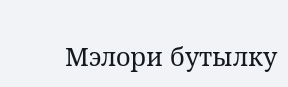Мэлори бутылку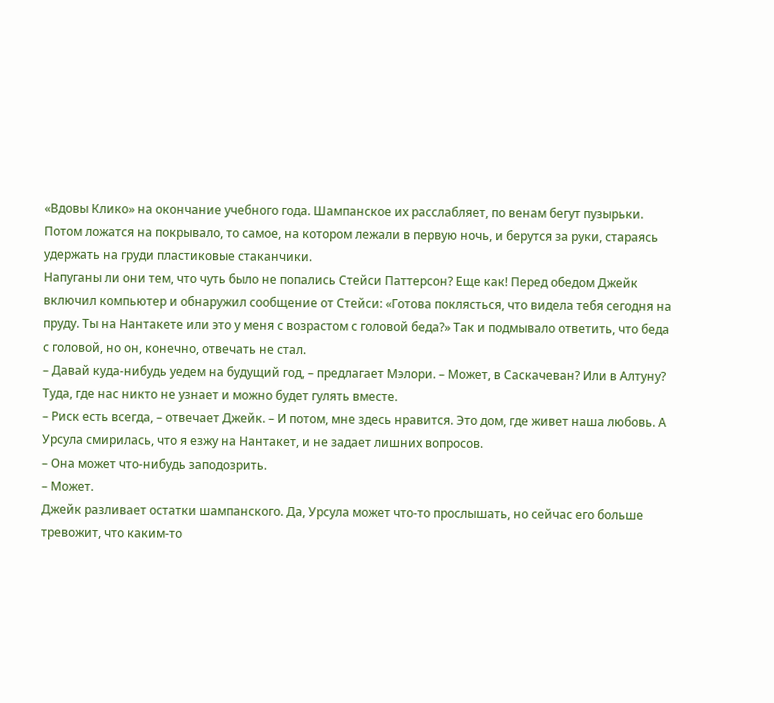«Вдовы Клико» на окончание учебного года. Шампанское их расслабляет, по венам бегут пузырьки. Потом ложатся на покрывало, то самое, на котором лежали в первую ночь, и берутся за руки, стараясь удержать на груди пластиковые стаканчики.
Напуганы ли они тем, что чуть было не попались Стейси Паттерсон? Еще как! Перед обедом Джейк включил компьютер и обнаружил сообщение от Стейси: «Готова поклясться, что видела тебя сегодня на пруду. Ты на Нантакете или это у меня с возрастом с головой беда?» Так и подмывало ответить, что беда с головой, но он, конечно, отвечать не стал.
– Давай куда-нибудь уедем на будущий год, – предлагает Мэлори. – Может, в Саскачеван? Или в Алтуну? Туда, где нас никто не узнает и можно будет гулять вместе.
– Риск есть всегда, – отвечает Джейк. – И потом, мне здесь нравится. Это дом, где живет наша любовь. А Урсула смирилась, что я езжу на Нантакет, и не задает лишних вопросов.
– Она может что-нибудь заподозрить.
– Может.
Джейк разливает остатки шампанского. Да, Урсула может что-то прослышать, но сейчас его больше тревожит, что каким-то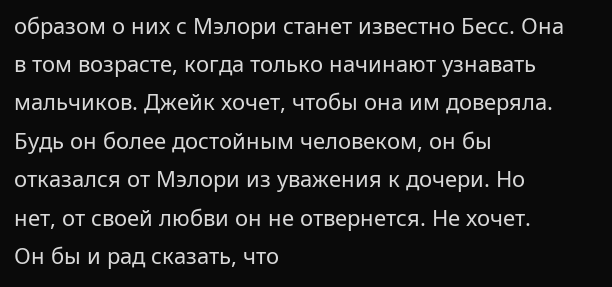образом о них с Мэлори станет известно Бесс. Она в том возрасте, когда только начинают узнавать мальчиков. Джейк хочет, чтобы она им доверяла. Будь он более достойным человеком, он бы отказался от Мэлори из уважения к дочери. Но нет, от своей любви он не отвернется. Не хочет. Он бы и рад сказать, что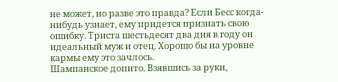не может, но разве это правда? Если Бесс когда-нибудь узнает, ему придется признать свою ошибку. Триста шестьдесят два дня в году он идеальный муж и отец. Хорошо бы на уровне кармы ему это зачлось.
Шампанское допито. Взявшись за руки,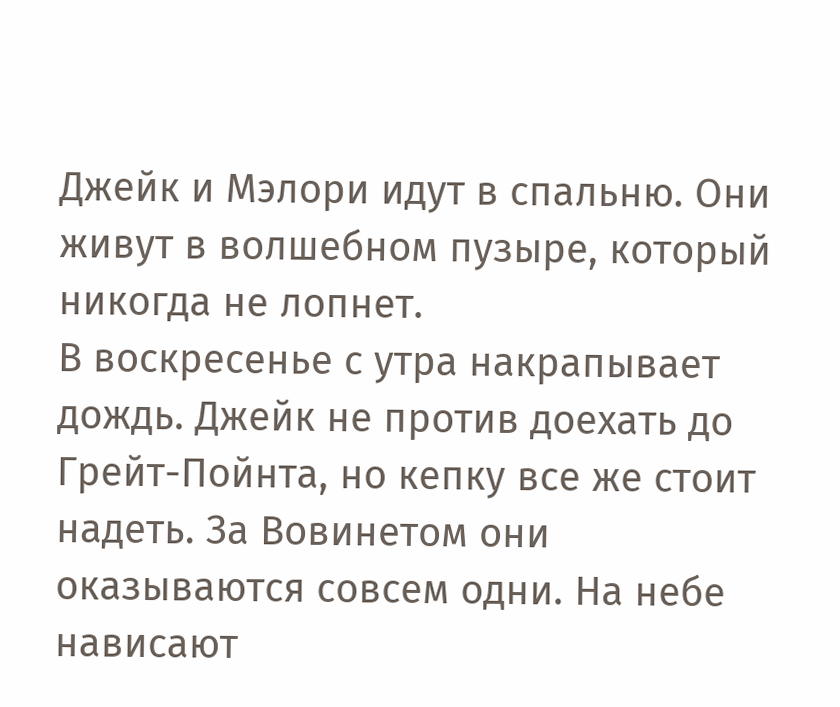Джейк и Мэлори идут в спальню. Они живут в волшебном пузыре, который никогда не лопнет.
В воскресенье с утра накрапывает дождь. Джейк не против доехать до Грейт-Пойнта, но кепку все же стоит надеть. За Вовинетом они оказываются совсем одни. На небе нависают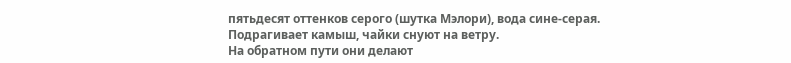пятьдесят оттенков серого (шутка Мэлори), вода сине-серая. Подрагивает камыш, чайки снуют на ветру.
На обратном пути они делают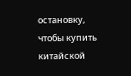остановку, чтобы купить китайской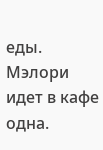еды. Мэлори идет в кафе одна.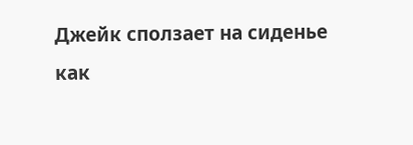Джейк сползает на сиденье как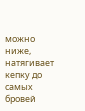можно ниже, натягивает кепку до самых бровей